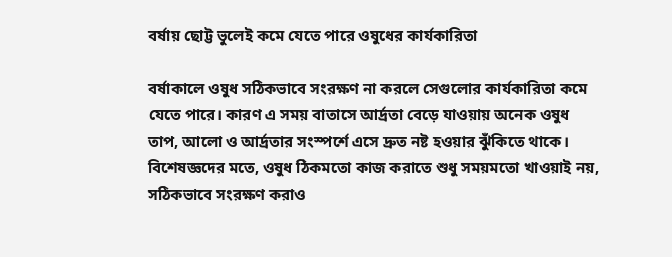বর্ষায় ছোট্ট ভুলেই কমে যেতে পারে ওষুধের কার্যকারিতা

বর্ষাকালে ওষুধ সঠিকভাবে সংরক্ষণ না করলে সেগুলোর কার্যকারিতা কমে যেতে পারে। কারণ এ সময় বাতাসে আর্দ্রতা বেড়ে যাওয়ায় অনেক ওষুধ তাপ, আলো ও আর্দ্রতার সংস্পর্শে এসে দ্রুত নষ্ট হওয়ার ঝুঁকিতে থাকে। বিশেষজ্ঞদের মতে, ওষুধ ঠিকমতো কাজ করাতে শুধু সময়মতো খাওয়াই নয়, সঠিকভাবে সংরক্ষণ করাও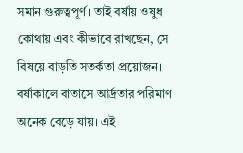সমান গুরুত্বপূর্ণ। তাই বর্ষায় ওষুধ কোথায় এবং কীভাবে রাখছেন, সে বিষয়ে বাড়তি সতর্কতা প্রয়োজন।
বর্ষাকালে বাতাসে আর্দ্রতার পরিমাণ অনেক বেড়ে যায়। এই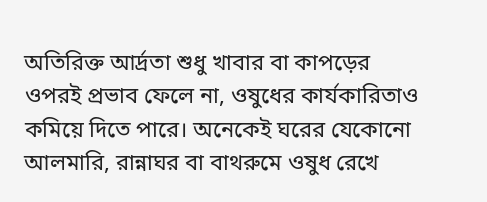অতিরিক্ত আর্দ্রতা শুধু খাবার বা কাপড়ের ওপরই প্রভাব ফেলে না, ওষুধের কার্যকারিতাও কমিয়ে দিতে পারে। অনেকেই ঘরের যেকোনো আলমারি, রান্নাঘর বা বাথরুমে ওষুধ রেখে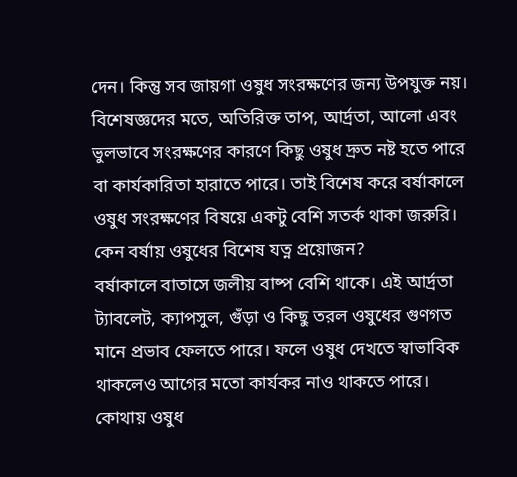দেন। কিন্তু সব জায়গা ওষুধ সংরক্ষণের জন্য উপযুক্ত নয়।
বিশেষজ্ঞদের মতে, অতিরিক্ত তাপ, আর্দ্রতা, আলো এবং ভুলভাবে সংরক্ষণের কারণে কিছু ওষুধ দ্রুত নষ্ট হতে পারে বা কার্যকারিতা হারাতে পারে। তাই বিশেষ করে বর্ষাকালে ওষুধ সংরক্ষণের বিষয়ে একটু বেশি সতর্ক থাকা জরুরি।
কেন বর্ষায় ওষুধের বিশেষ যত্ন প্রয়োজন?
বর্ষাকালে বাতাসে জলীয় বাষ্প বেশি থাকে। এই আর্দ্রতা ট্যাবলেট, ক্যাপসুল, গুঁড়া ও কিছু তরল ওষুধের গুণগত মানে প্রভাব ফেলতে পারে। ফলে ওষুধ দেখতে স্বাভাবিক থাকলেও আগের মতো কার্যকর নাও থাকতে পারে।
কোথায় ওষুধ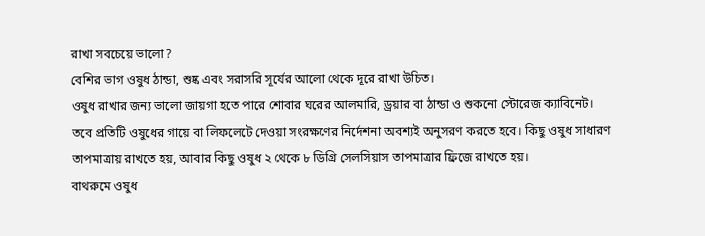রাখা সবচেয়ে ভালো?
বেশির ভাগ ওষুধ ঠান্ডা, শুষ্ক এবং সরাসরি সূর্যের আলো থেকে দূরে রাখা উচিত।
ওষুধ রাখার জন্য ভালো জায়গা হতে পারে শোবার ঘরের আলমারি, ড্রয়ার বা ঠান্ডা ও শুকনো স্টোরেজ ক্যাবিনেট।
তবে প্রতিটি ওষুধের গায়ে বা লিফলেটে দেওয়া সংরক্ষণের নির্দেশনা অবশ্যই অনুসরণ করতে হবে। কিছু ওষুধ সাধারণ তাপমাত্রায় রাখতে হয়, আবার কিছু ওষুধ ২ থেকে ৮ ডিগ্রি সেলসিয়াস তাপমাত্রার ফ্রিজে রাখতে হয়।
বাথরুমে ওষুধ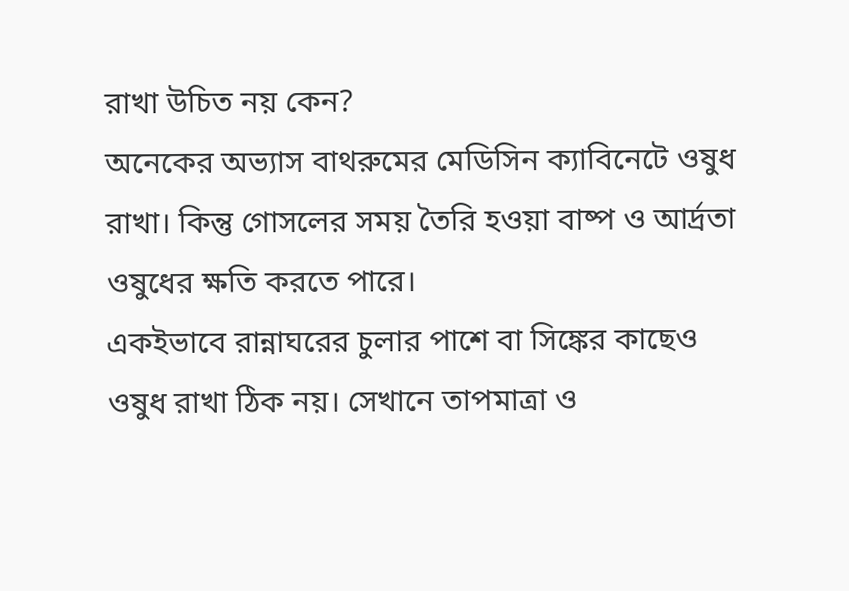রাখা উচিত নয় কেন?
অনেকের অভ্যাস বাথরুমের মেডিসিন ক্যাবিনেটে ওষুধ রাখা। কিন্তু গোসলের সময় তৈরি হওয়া বাষ্প ও আর্দ্রতা ওষুধের ক্ষতি করতে পারে।
একইভাবে রান্নাঘরের চুলার পাশে বা সিঙ্কের কাছেও ওষুধ রাখা ঠিক নয়। সেখানে তাপমাত্রা ও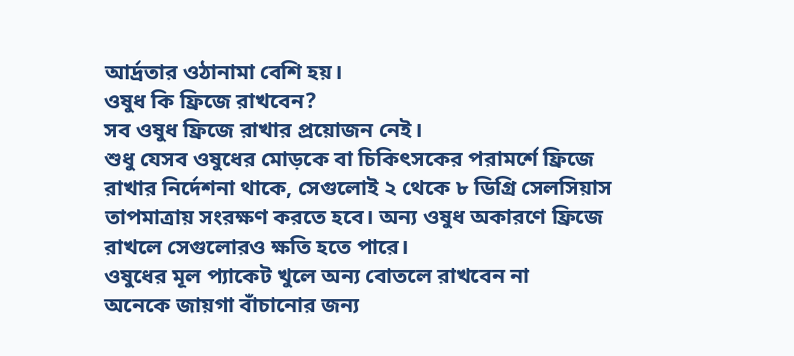আর্দ্রতার ওঠানামা বেশি হয়।
ওষুধ কি ফ্রিজে রাখবেন?
সব ওষুধ ফ্রিজে রাখার প্রয়োজন নেই।
শুধু যেসব ওষুধের মোড়কে বা চিকিৎসকের পরামর্শে ফ্রিজে রাখার নির্দেশনা থাকে, সেগুলোই ২ থেকে ৮ ডিগ্রি সেলসিয়াস তাপমাত্রায় সংরক্ষণ করতে হবে। অন্য ওষুধ অকারণে ফ্রিজে রাখলে সেগুলোরও ক্ষতি হতে পারে।
ওষুধের মূল প্যাকেট খুলে অন্য বোতলে রাখবেন না
অনেকে জায়গা বাঁচানোর জন্য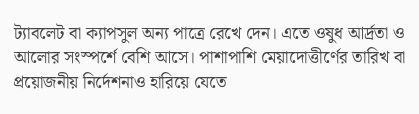ট্যাবলেট বা ক্যাপসুল অন্য পাত্রে রেখে দেন। এতে ওষুধ আর্দ্রতা ও আলোর সংস্পর্শে বেশি আসে। পাশাপাশি মেয়াদোত্তীর্ণের তারিখ বা প্রয়োজনীয় নির্দেশনাও হারিয়ে যেতে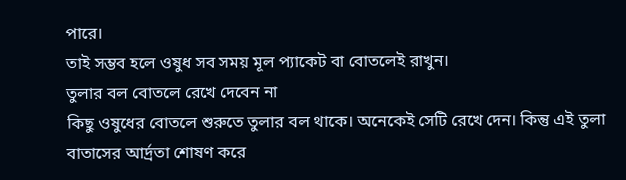পারে।
তাই সম্ভব হলে ওষুধ সব সময় মূল প্যাকেট বা বোতলেই রাখুন।
তুলার বল বোতলে রেখে দেবেন না
কিছু ওষুধের বোতলে শুরুতে তুলার বল থাকে। অনেকেই সেটি রেখে দেন। কিন্তু এই তুলা বাতাসের আর্দ্রতা শোষণ করে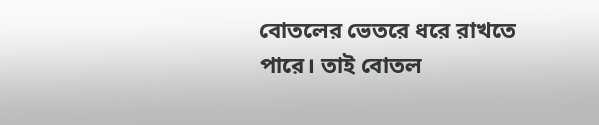বোতলের ভেতরে ধরে রাখতে পারে। তাই বোতল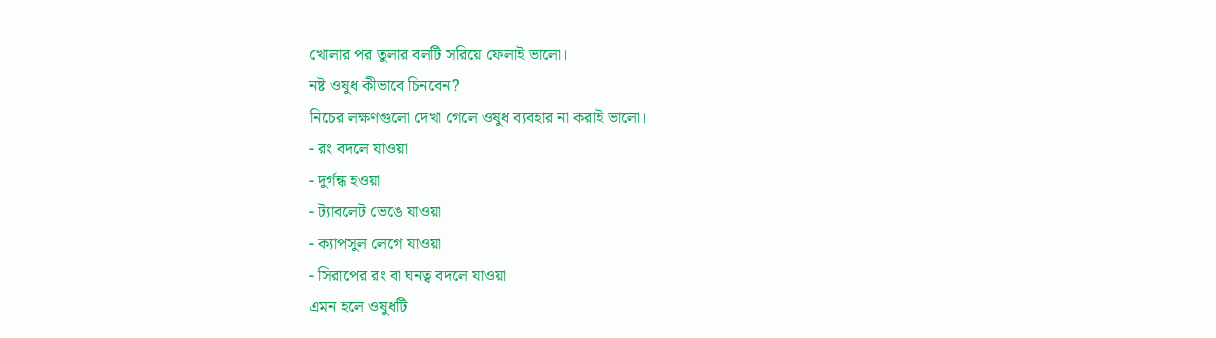খোলার পর তুলার বলটি সরিয়ে ফেলাই ভালো।
নষ্ট ওষুধ কীভাবে চিনবেন?
নিচের লক্ষণগুলো দেখা গেলে ওষুধ ব্যবহার না করাই ভালো।
- রং বদলে যাওয়া
- দুর্গন্ধ হওয়া
- ট্যাবলেট ভেঙে যাওয়া
- ক্যাপসুল লেগে যাওয়া
- সিরাপের রং বা ঘনত্ব বদলে যাওয়া
এমন হলে ওষুধটি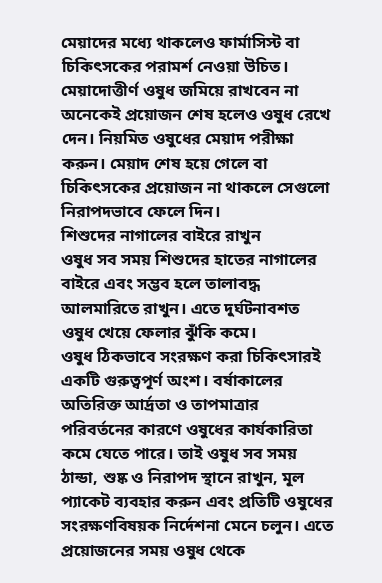মেয়াদের মধ্যে থাকলেও ফার্মাসিস্ট বা চিকিৎসকের পরামর্শ নেওয়া উচিত।
মেয়াদোত্তীর্ণ ওষুধ জমিয়ে রাখবেন না
অনেকেই প্রয়োজন শেষ হলেও ওষুধ রেখে দেন। নিয়মিত ওষুধের মেয়াদ পরীক্ষা করুন। মেয়াদ শেষ হয়ে গেলে বা চিকিৎসকের প্রয়োজন না থাকলে সেগুলো নিরাপদভাবে ফেলে দিন।
শিশুদের নাগালের বাইরে রাখুন
ওষুধ সব সময় শিশুদের হাতের নাগালের বাইরে এবং সম্ভব হলে তালাবদ্ধ আলমারিতে রাখুন। এতে দুর্ঘটনাবশত ওষুধ খেয়ে ফেলার ঝুঁকি কমে।
ওষুধ ঠিকভাবে সংরক্ষণ করা চিকিৎসারই একটি গুরুত্বপূর্ণ অংশ। বর্ষাকালের অতিরিক্ত আর্দ্রতা ও তাপমাত্রার পরিবর্তনের কারণে ওষুধের কার্যকারিতা কমে যেতে পারে। তাই ওষুধ সব সময় ঠান্ডা, শুষ্ক ও নিরাপদ স্থানে রাখুন, মূল প্যাকেট ব্যবহার করুন এবং প্রতিটি ওষুধের সংরক্ষণবিষয়ক নির্দেশনা মেনে চলুন। এতে প্রয়োজনের সময় ওষুধ থেকে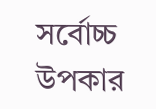সর্বোচ্চ উপকার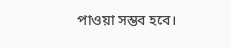পাওয়া সম্ভব হবে।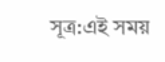সূত্র:এই সময়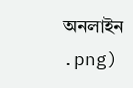অনলাইন
.png)